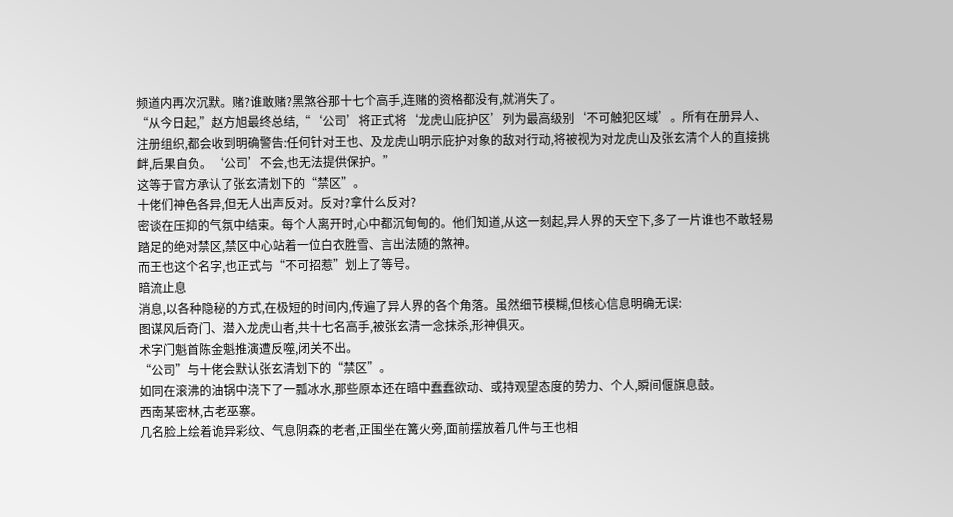频道内再次沉默。赌?谁敢赌?黑煞谷那十七个高手,连赌的资格都没有,就消失了。
“从今日起,”赵方旭最终总结,“‘公司’将正式将‘龙虎山庇护区’列为最高级别‘不可触犯区域’。所有在册异人、注册组织,都会收到明确警告:任何针对王也、及龙虎山明示庇护对象的敌对行动,将被视为对龙虎山及张玄清个人的直接挑衅,后果自负。‘公司’不会,也无法提供保护。”
这等于官方承认了张玄清划下的“禁区”。
十佬们神色各异,但无人出声反对。反对?拿什么反对?
密谈在压抑的气氛中结束。每个人离开时,心中都沉甸甸的。他们知道,从这一刻起,异人界的天空下,多了一片谁也不敢轻易踏足的绝对禁区,禁区中心站着一位白衣胜雪、言出法随的煞神。
而王也这个名字,也正式与“不可招惹”划上了等号。
暗流止息
消息,以各种隐秘的方式,在极短的时间内,传遍了异人界的各个角落。虽然细节模糊,但核心信息明确无误:
图谋风后奇门、潜入龙虎山者,共十七名高手,被张玄清一念抹杀,形神俱灭。
术字门魁首陈金魁推演遭反噬,闭关不出。
“公司”与十佬会默认张玄清划下的“禁区”。
如同在滚沸的油锅中浇下了一瓢冰水,那些原本还在暗中蠢蠢欲动、或持观望态度的势力、个人,瞬间偃旗息鼓。
西南某密林,古老巫寨。
几名脸上绘着诡异彩纹、气息阴森的老者,正围坐在篝火旁,面前摆放着几件与王也相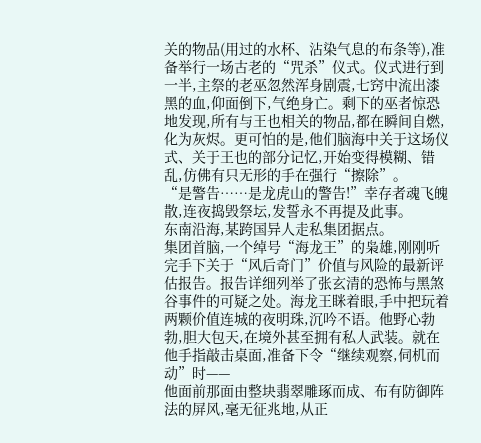关的物品(用过的水杯、沾染气息的布条等),准备举行一场古老的“咒杀”仪式。仪式进行到一半,主祭的老巫忽然浑身剧震,七窍中流出漆黑的血,仰面倒下,气绝身亡。剩下的巫者惊恐地发现,所有与王也相关的物品,都在瞬间自燃,化为灰烬。更可怕的是,他们脑海中关于这场仪式、关于王也的部分记忆,开始变得模糊、错乱,仿佛有只无形的手在强行“擦除”。
“是警告……是龙虎山的警告!”幸存者魂飞魄散,连夜捣毁祭坛,发誓永不再提及此事。
东南沿海,某跨国异人走私集团据点。
集团首脑,一个绰号“海龙王”的枭雄,刚刚听完手下关于“风后奇门”价值与风险的最新评估报告。报告详细列举了张玄清的恐怖与黑煞谷事件的可疑之处。海龙王眯着眼,手中把玩着两颗价值连城的夜明珠,沉吟不语。他野心勃勃,胆大包天,在境外甚至拥有私人武装。就在他手指敲击桌面,准备下令“继续观察,伺机而动”时——
他面前那面由整块翡翠雕琢而成、布有防御阵法的屏风,毫无征兆地,从正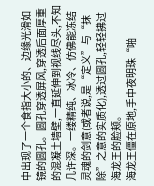中出现了一个食指大小的、边缘光滑如镜的圆孔。圆孔穿透屏风,穿透后面厚重的混凝土墙壁,一直延伸到视线尽头,不知几许深。一缕精纯、冰冷、仿佛能冻结灵魂的剑意(或者说,是“定义”与“抹除”之意的实质化),透过圆孔,轻轻拂过海龙王的脸颊。
海龙王僵在原地,手中夜明珠“啪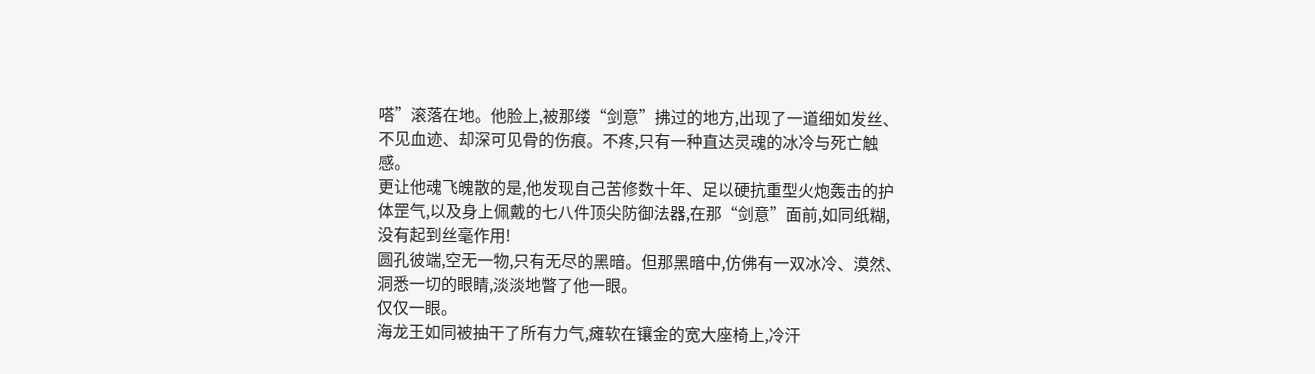嗒”滚落在地。他脸上,被那缕“剑意”拂过的地方,出现了一道细如发丝、不见血迹、却深可见骨的伤痕。不疼,只有一种直达灵魂的冰冷与死亡触感。
更让他魂飞魄散的是,他发现自己苦修数十年、足以硬抗重型火炮轰击的护体罡气,以及身上佩戴的七八件顶尖防御法器,在那“剑意”面前,如同纸糊,没有起到丝毫作用!
圆孔彼端,空无一物,只有无尽的黑暗。但那黑暗中,仿佛有一双冰冷、漠然、洞悉一切的眼睛,淡淡地瞥了他一眼。
仅仅一眼。
海龙王如同被抽干了所有力气,瘫软在镶金的宽大座椅上,冷汗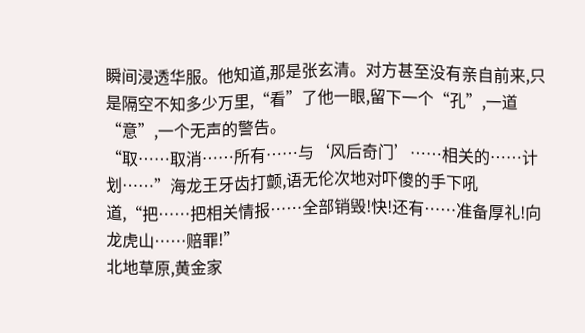瞬间浸透华服。他知道,那是张玄清。对方甚至没有亲自前来,只是隔空不知多少万里,“看”了他一眼,留下一个“孔”,一道“意”,一个无声的警告。
“取……取消……所有……与‘风后奇门’……相关的……计划……”海龙王牙齿打颤,语无伦次地对吓傻的手下吼道,“把……把相关情报……全部销毁!快!还有……准备厚礼!向龙虎山……赔罪!”
北地草原,黄金家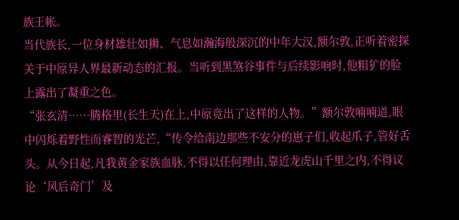族王帐。
当代族长,一位身材雄壮如狮、气息如瀚海般深沉的中年大汉,额尔敦,正听着密探关于中原异人界最新动态的汇报。当听到黑煞谷事件与后续影响时,他粗犷的脸上露出了凝重之色。
“张玄清……腾格里(长生天)在上,中原竟出了这样的人物。”额尔敦喃喃道,眼中闪烁着野性而睿智的光芒,“传令给南边那些不安分的崽子们,收起爪子,管好舌头。从今日起,凡我黄金家族血脉,不得以任何理由,靠近龙虎山千里之内,不得议论‘风后奇门’及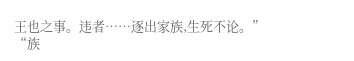王也之事。违者……逐出家族,生死不论。”
“族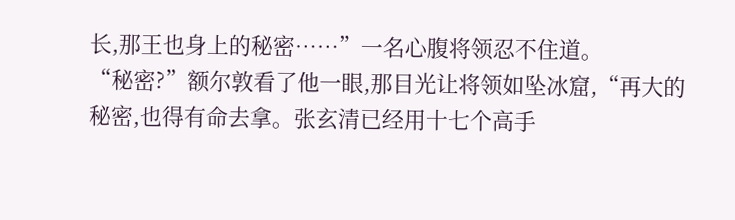长,那王也身上的秘密……”一名心腹将领忍不住道。
“秘密?”额尔敦看了他一眼,那目光让将领如坠冰窟,“再大的秘密,也得有命去拿。张玄清已经用十七个高手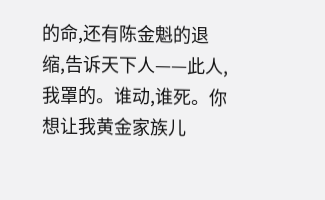的命,还有陈金魁的退缩,告诉天下人——此人,我罩的。谁动,谁死。你想让我黄金家族儿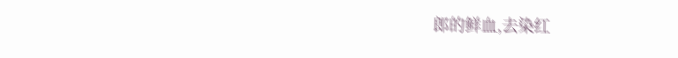郎的鲜血,去染红